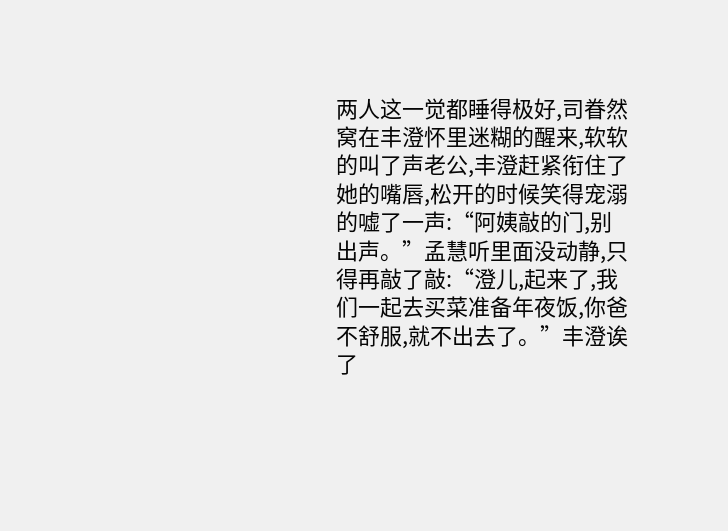两人这一觉都睡得极好,司眷然窝在丰澄怀里迷糊的醒来,软软的叫了声老公,丰澄赶紧衔住了她的嘴唇,松开的时候笑得宠溺的嘘了一声:“阿姨敲的门,别出声。”孟慧听里面没动静,只得再敲了敲:“澄儿,起来了,我们一起去买菜准备年夜饭,你爸不舒服,就不出去了。”丰澄诶了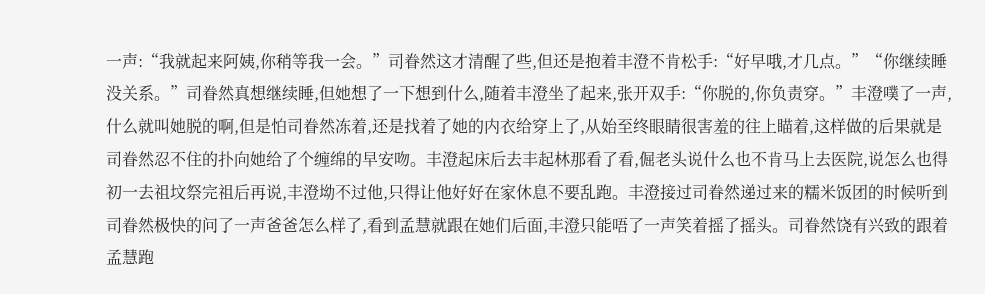一声:“我就起来阿姨,你稍等我一会。”司眷然这才清醒了些,但还是抱着丰澄不肯松手:“好早哦,才几点。”“你继续睡没关系。”司眷然真想继续睡,但她想了一下想到什么,随着丰澄坐了起来,张开双手:“你脱的,你负责穿。”丰澄噗了一声,什么就叫她脱的啊,但是怕司眷然冻着,还是找着了她的内衣给穿上了,从始至终眼睛很害羞的往上瞄着,这样做的后果就是司眷然忍不住的扑向她给了个缠绵的早安吻。丰澄起床后去丰起林那看了看,倔老头说什么也不肯马上去医院,说怎么也得初一去祖坟祭完祖后再说,丰澄坳不过他,只得让他好好在家休息不要乱跑。丰澄接过司眷然递过来的糯米饭团的时候听到司眷然极快的问了一声爸爸怎么样了,看到孟慧就跟在她们后面,丰澄只能唔了一声笑着摇了摇头。司眷然饶有兴致的跟着孟慧跑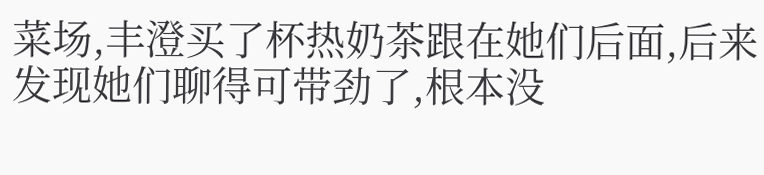菜场,丰澄买了杯热奶茶跟在她们后面,后来发现她们聊得可带劲了,根本没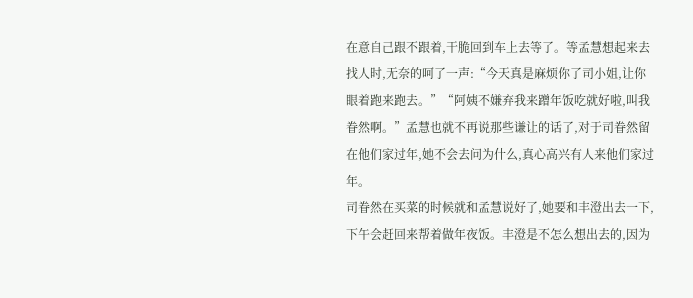在意自己跟不跟着,干脆回到车上去等了。等孟慧想起来去找人时,无奈的呵了一声:“今天真是麻烦你了司小姐,让你眼着跑来跑去。”“阿姨不嫌弃我来蹭年饭吃就好啦,叫我眷然啊。”孟慧也就不再说那些谦让的话了,对于司眷然留在他们家过年,她不会去问为什么,真心高兴有人来他们家过年。
司眷然在买菜的时候就和孟慧说好了,她要和丰澄出去一下,下午会赶回来帮着做年夜饭。丰澄是不怎么想出去的,因为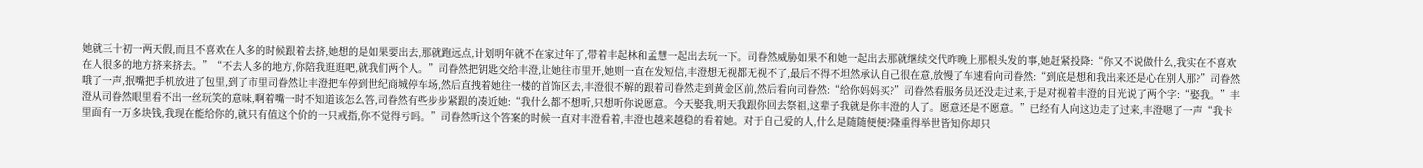她就三十初一两天假,而且不喜欢在人多的时候跟着去挤,她想的是如果要出去,那就跑远点,计划明年就不在家过年了,带着丰起林和孟慧一起出去玩一下。司眷然威胁如果不和她一起出去那就继续交代昨晚上那根头发的事,她赶紧投降:“你又不说做什么,我实在不喜欢在人很多的地方挤来挤去。”“不去人多的地方,你陪我逛逛吧,就我们两个人。”司眷然把钥匙交给丰澄,让她往市里开,她则一直在发短信,丰澄想无视都无视不了,最后不得不坦然承认自己很在意,放慢了车速看向司眷然:“到底是想和我出来还是心在别人那?”司眷然哦了一声,抿嘴把手机放进了包里,到了市里司眷然让丰澄把车停到世纪商城停车场,然后直拽着她往一楼的首饰区去,丰澄很不解的跟着司眷然走到黄金区前,然后看向司眷然:“给你妈妈买?”司眷然看服务员还没走过来,于是对视着丰澄的目光说了两个字:“娶我。”丰澄从司眷然眼里看不出一丝玩笑的意味,啊着嘴一时不知道该怎么答,司眷然有些步步紧跟的凑近她:“我什么都不想听,只想听你说愿意。今天娶我,明天我跟你回去祭祖,这辈子我就是你丰澄的人了。愿意还是不愿意。”已经有人向这边走了过来,丰澄嗯了一声“我卡里面有一万多块钱,我现在能给你的,就只有值这个价的一只戒指,你不觉得亏吗。”司眷然听这个答案的时候一直对丰澄看着,丰澄也越来越稳的看着她。对于自己爱的人,什么是随随便便?隆重得举世皆知你却只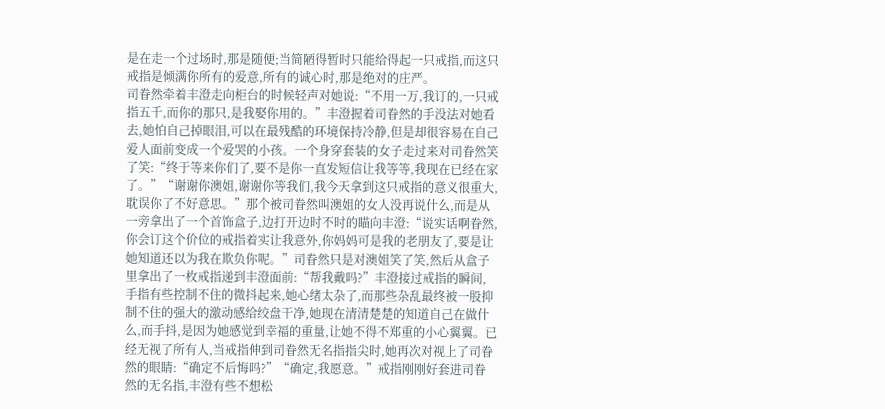是在走一个过场时,那是随便;当简陋得暂时只能给得起一只戒指,而这只戒指是倾满你所有的爱意,所有的诚心时,那是绝对的庄严。
司眷然牵着丰澄走向柜台的时候轻声对她说:“不用一万,我订的,一只戒指五千,而你的那只,是我娶你用的。”丰澄握着司眷然的手没法对她看去,她怕自己掉眼泪,可以在最残酷的环境保持冷静,但是却很容易在自己爱人面前变成一个爱哭的小孩。一个身穿套装的女子走过来对司眷然笑了笑:“终于等来你们了,要不是你一直发短信让我等等,我现在已经在家了。”“谢谢你澳姐,谢谢你等我们,我今天拿到这只戒指的意义很重大,耽误你了不好意思。”那个被司眷然叫澳姐的女人没再说什么,而是从一旁拿出了一个首饰盒子,边打开边时不时的瞄向丰澄:“说实话啊眷然,你会订这个价位的戒指着实让我意外,你妈妈可是我的老朋友了,要是让她知道还以为我在欺负你呢。”司眷然只是对澳姐笑了笑,然后从盒子里拿出了一枚戒指递到丰澄面前:“帮我戴吗?”丰澄接过戒指的瞬间,手指有些控制不住的微抖起来,她心绪太杂了,而那些杂乱最终被一股抑制不住的强大的激动感给绞盘干净,她现在清清楚楚的知道自己在做什么,而手抖,是因为她感觉到幸福的重量,让她不得不郑重的小心翼翼。已经无视了所有人,当戒指伸到司眷然无名指指尖时,她再次对视上了司眷然的眼睛:“确定不后悔吗?”“确定,我愿意。”戒指刚刚好套进司眷然的无名指,丰澄有些不想松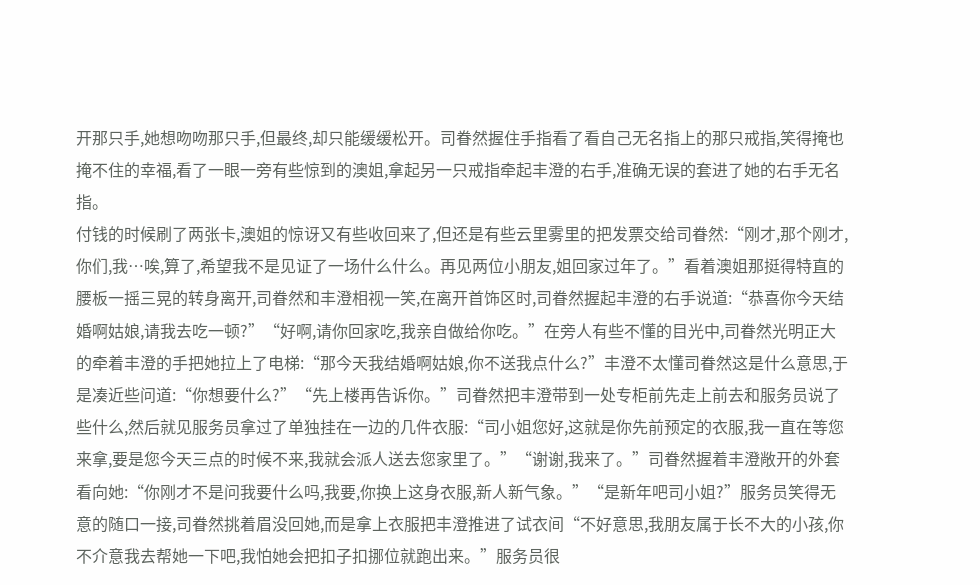开那只手,她想吻吻那只手,但最终,却只能缓缓松开。司眷然握住手指看了看自己无名指上的那只戒指,笑得掩也掩不住的幸福,看了一眼一旁有些惊到的澳姐,拿起另一只戒指牵起丰澄的右手,准确无误的套进了她的右手无名指。
付钱的时候刷了两张卡,澳姐的惊讶又有些收回来了,但还是有些云里雾里的把发票交给司眷然:“刚才,那个刚才,你们,我…唉,算了,希望我不是见证了一场什么什么。再见两位小朋友,姐回家过年了。”看着澳姐那挺得特直的腰板一摇三晃的转身离开,司眷然和丰澄相视一笑,在离开首饰区时,司眷然握起丰澄的右手说道:“恭喜你今天结婚啊姑娘,请我去吃一顿?”“好啊,请你回家吃,我亲自做给你吃。”在旁人有些不懂的目光中,司眷然光明正大的牵着丰澄的手把她拉上了电梯:“那今天我结婚啊姑娘,你不送我点什么?”丰澄不太懂司眷然这是什么意思,于是凑近些问道:“你想要什么?”“先上楼再告诉你。”司眷然把丰澄带到一处专柜前先走上前去和服务员说了些什么,然后就见服务员拿过了单独挂在一边的几件衣服:“司小姐您好,这就是你先前预定的衣服,我一直在等您来拿,要是您今天三点的时候不来,我就会派人送去您家里了。”“谢谢,我来了。”司眷然握着丰澄敞开的外套看向她:“你刚才不是问我要什么吗,我要,你换上这身衣服,新人新气象。”“是新年吧司小姐?”服务员笑得无意的随口一接,司眷然挑着眉没回她,而是拿上衣服把丰澄推进了试衣间“不好意思,我朋友属于长不大的小孩,你不介意我去帮她一下吧,我怕她会把扣子扣挪位就跑出来。”服务员很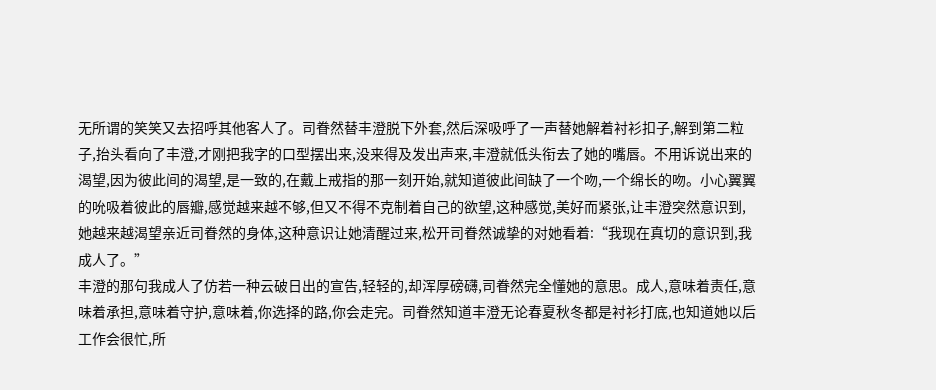无所谓的笑笑又去招呼其他客人了。司眷然替丰澄脱下外套,然后深吸呼了一声替她解着衬衫扣子,解到第二粒子,抬头看向了丰澄,才刚把我字的口型摆出来,没来得及发出声来,丰澄就低头衔去了她的嘴唇。不用诉说出来的渴望,因为彼此间的渴望,是一致的,在戴上戒指的那一刻开始,就知道彼此间缺了一个吻,一个绵长的吻。小心翼翼的吮吸着彼此的唇瓣,感觉越来越不够,但又不得不克制着自己的欲望,这种感觉,美好而紧张,让丰澄突然意识到,她越来越渴望亲近司眷然的身体,这种意识让她清醒过来,松开司眷然诚挚的对她看着:“我现在真切的意识到,我成人了。”
丰澄的那句我成人了仿若一种云破日出的宣告,轻轻的,却浑厚磅礴,司眷然完全懂她的意思。成人,意味着责任,意味着承担,意味着守护,意味着,你选择的路,你会走完。司眷然知道丰澄无论春夏秋冬都是衬衫打底,也知道她以后工作会很忙,所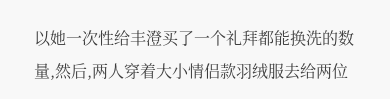以她一次性给丰澄买了一个礼拜都能换洗的数量,然后,两人穿着大小情侣款羽绒服去给两位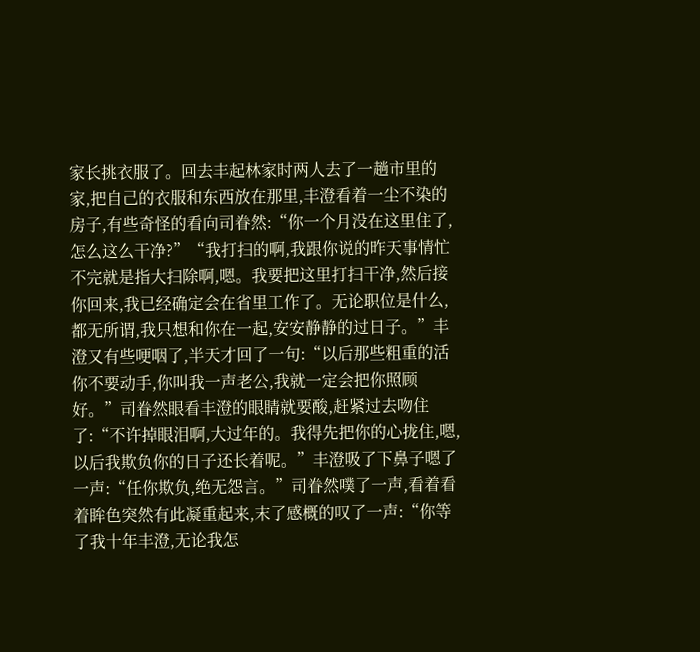家长挑衣服了。回去丰起林家时两人去了一趟市里的家,把自己的衣服和东西放在那里,丰澄看着一尘不染的房子,有些奇怪的看向司眷然:“你一个月没在这里住了,怎么这么干净?”“我打扫的啊,我跟你说的昨天事情忙不完就是指大扫除啊,嗯。我要把这里打扫干净,然后接你回来,我已经确定会在省里工作了。无论职位是什么,都无所谓,我只想和你在一起,安安静静的过日子。”丰澄又有些哽咽了,半天才回了一句:“以后那些粗重的活你不要动手,你叫我一声老公,我就一定会把你照顾好。”司眷然眼看丰澄的眼睛就要酸,赶紧过去吻住了:“不许掉眼泪啊,大过年的。我得先把你的心拢住,嗯,以后我欺负你的日子还长着呢。”丰澄吸了下鼻子嗯了一声:“任你欺负,绝无怨言。”司眷然噗了一声,看着看着眸色突然有此凝重起来,末了感概的叹了一声:“你等了我十年丰澄,无论我怎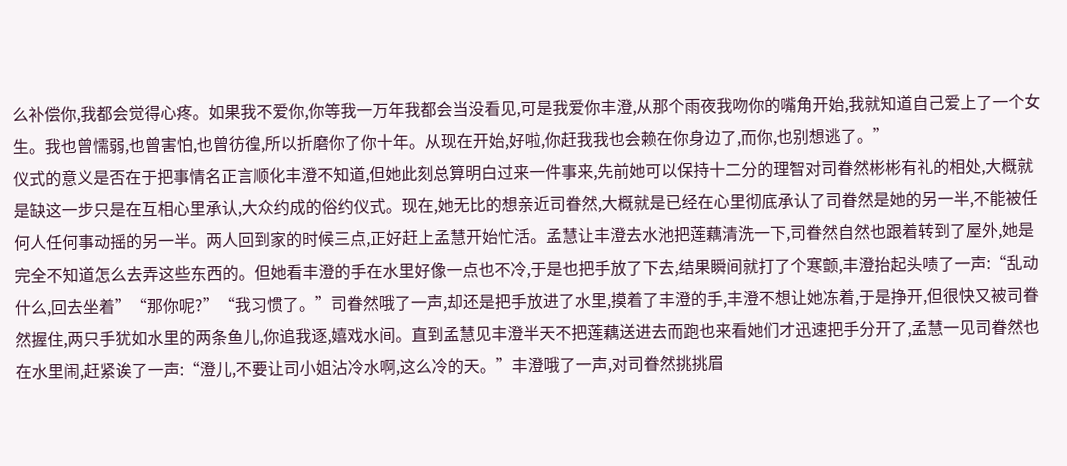么补偿你,我都会觉得心疼。如果我不爱你,你等我一万年我都会当没看见,可是我爱你丰澄,从那个雨夜我吻你的嘴角开始,我就知道自己爱上了一个女生。我也曾懦弱,也曾害怕,也曾彷徨,所以折磨你了你十年。从现在开始,好啦,你赶我我也会赖在你身边了,而你,也别想逃了。”
仪式的意义是否在于把事情名正言顺化丰澄不知道,但她此刻总算明白过来一件事来,先前她可以保持十二分的理智对司眷然彬彬有礼的相处,大概就是缺这一步只是在互相心里承认,大众约成的俗约仪式。现在,她无比的想亲近司眷然,大概就是已经在心里彻底承认了司眷然是她的另一半,不能被任何人任何事动摇的另一半。两人回到家的时候三点,正好赶上孟慧开始忙活。孟慧让丰澄去水池把莲藕清洗一下,司眷然自然也跟着转到了屋外,她是完全不知道怎么去弄这些东西的。但她看丰澄的手在水里好像一点也不冷,于是也把手放了下去,结果瞬间就打了个寒颤,丰澄抬起头啧了一声:“乱动什么,回去坐着”“那你呢?”“我习惯了。”司眷然哦了一声,却还是把手放进了水里,摸着了丰澄的手,丰澄不想让她冻着,于是挣开,但很快又被司眷然握住,两只手犹如水里的两条鱼儿,你追我逐,嬉戏水间。直到孟慧见丰澄半天不把莲藕送进去而跑也来看她们才迅速把手分开了,孟慧一见司眷然也在水里闹,赶紧诶了一声:“澄儿,不要让司小姐沾冷水啊,这么冷的天。”丰澄哦了一声,对司眷然挑挑眉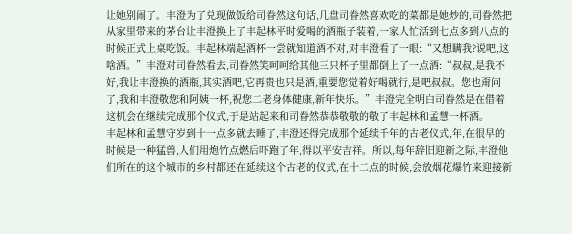让她别闹了。丰澄为了兑现做饭给司眷然这句话,几盘司眷然喜欢吃的菜都是她炒的,司眷然把从家里带来的茅台让丰澄换上了丰起林平时爱喝的酒瓶子装着,一家人忙活到七点多到八点的时候正式上桌吃饭。丰起林端起酒杯一尝就知道酒不对,对丰澄看了一眼:“又想瞒我?说吧,这啥酒。”丰澄对司眷然看去,司眷然笑呵呵给其他三只杯子里都倒上了一点酒:“叔叔,是我不好,我让丰澄换的酒瓶,其实酒吧,它再贵也只是酒,重要您觉着好喝就行,是吧叔叔。您也甭问了,我和丰澄敬您和阿姨一杯,祝您二老身体健康,新年快乐。”丰澄完全明白司眷然是在借着这机会在继续完成那个仪式,于是站起来和司眷然恭恭敬敬的敬了丰起林和孟慧一杯酒。
丰起林和孟慧守岁到十一点多就去睡了,丰澄还得完成那个延续千年的古老仪式,年,在很早的时候是一种猛兽,人们用炮竹点燃后吓跑了年,得以平安吉祥。所以,每年辞旧迎新之际,丰澄他们所在的这个城市的乡村都还在延续这个古老的仪式,在十二点的时候,会放烟花爆竹来迎接新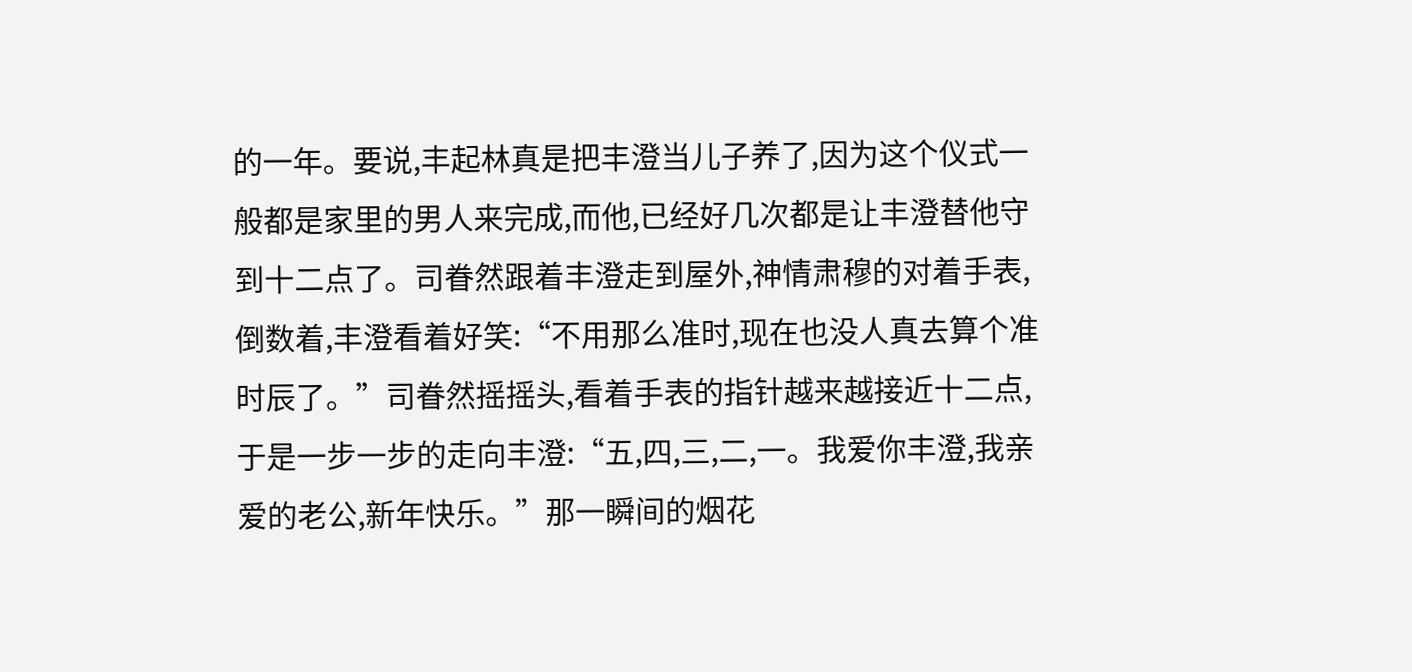的一年。要说,丰起林真是把丰澄当儿子养了,因为这个仪式一般都是家里的男人来完成,而他,已经好几次都是让丰澄替他守到十二点了。司眷然跟着丰澄走到屋外,神情肃穆的对着手表,倒数着,丰澄看着好笑:“不用那么准时,现在也没人真去算个准时辰了。”司眷然摇摇头,看着手表的指针越来越接近十二点,于是一步一步的走向丰澄:“五,四,三,二,一。我爱你丰澄,我亲爱的老公,新年快乐。”那一瞬间的烟花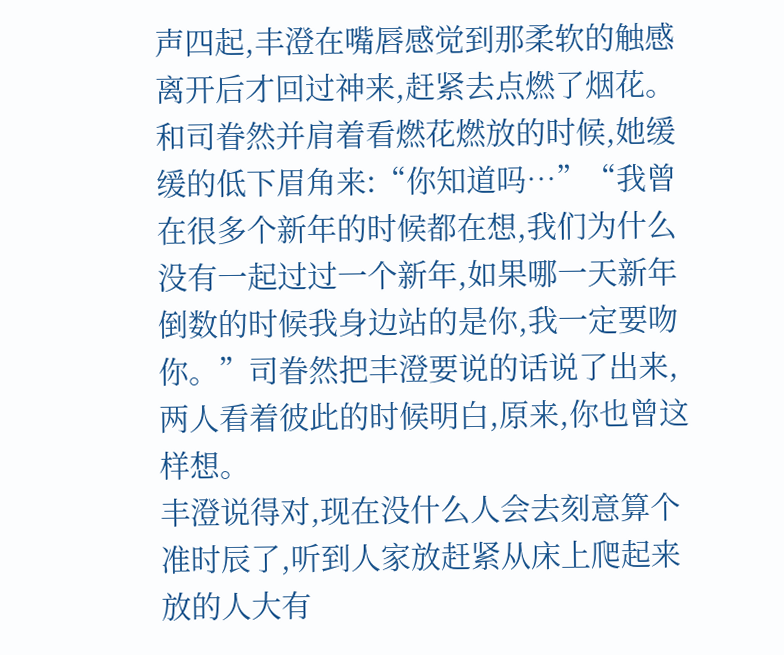声四起,丰澄在嘴唇感觉到那柔软的触感离开后才回过神来,赶紧去点燃了烟花。和司眷然并肩着看燃花燃放的时候,她缓缓的低下眉角来:“你知道吗…”“我曾在很多个新年的时候都在想,我们为什么没有一起过过一个新年,如果哪一天新年倒数的时候我身边站的是你,我一定要吻你。”司眷然把丰澄要说的话说了出来,两人看着彼此的时候明白,原来,你也曾这样想。
丰澄说得对,现在没什么人会去刻意算个准时辰了,听到人家放赶紧从床上爬起来放的人大有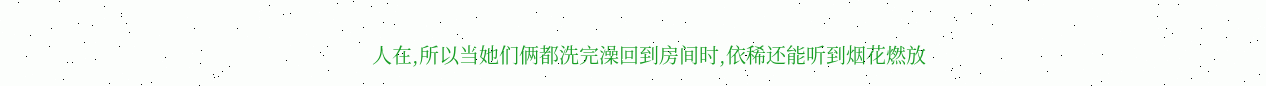人在,所以当她们俩都洗完澡回到房间时,依稀还能听到烟花燃放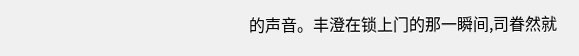的声音。丰澄在锁上门的那一瞬间,司眷然就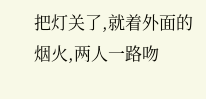把灯关了,就着外面的烟火,两人一路吻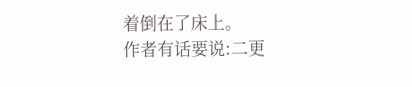着倒在了床上。
作者有话要说:二更